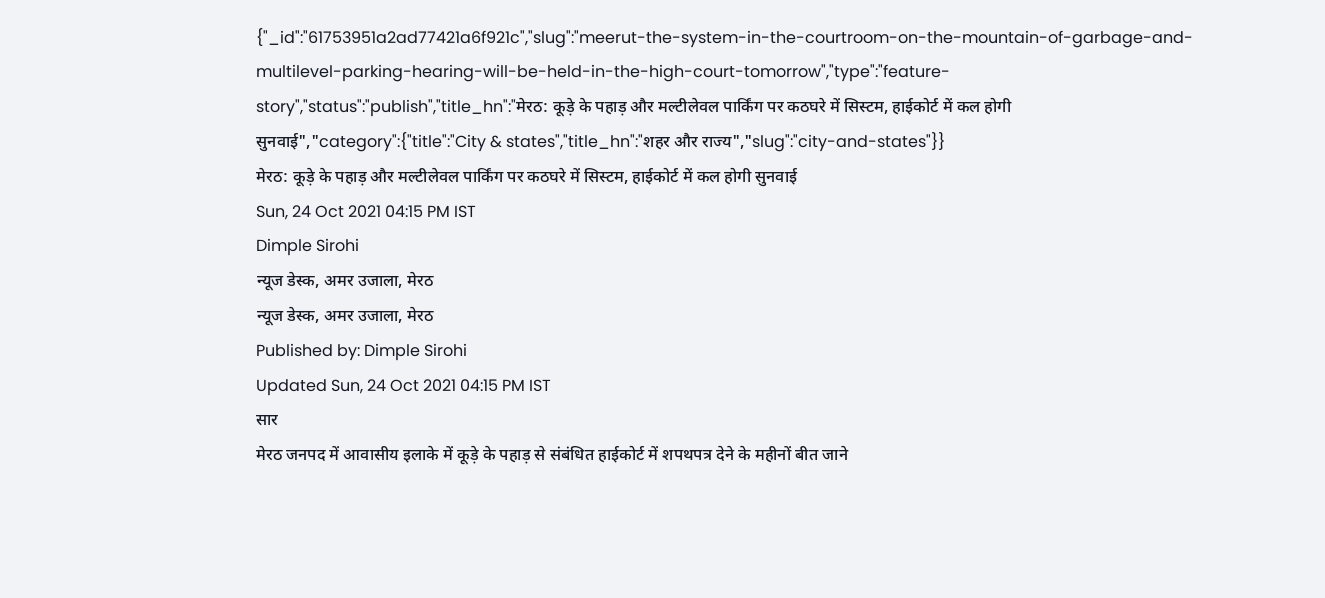{"_id":"61753951a2ad77421a6f921c","slug":"meerut-the-system-in-the-courtroom-on-the-mountain-of-garbage-and-multilevel-parking-hearing-will-be-held-in-the-high-court-tomorrow","type":"feature-story","status":"publish","title_hn":"मेरठ: कूड़े के पहाड़ और मल्टीलेवल पार्किंग पर कठघरे में सिस्टम, हाईकोर्ट में कल होगी सुनवाई","category":{"title":"City & states","title_hn":"शहर और राज्य","slug":"city-and-states"}}
मेरठ: कूड़े के पहाड़ और मल्टीलेवल पार्किंग पर कठघरे में सिस्टम, हाईकोर्ट में कल होगी सुनवाई
Sun, 24 Oct 2021 04:15 PM IST
Dimple Sirohi
न्यूज डेस्क, अमर उजाला, मेरठ
न्यूज डेस्क, अमर उजाला, मेरठ
Published by: Dimple Sirohi
Updated Sun, 24 Oct 2021 04:15 PM IST
सार
मेरठ जनपद में आवासीय इलाके में कूड़े के पहाड़ से संबंधित हाईकोर्ट में शपथपत्र देने के महीनों बीत जाने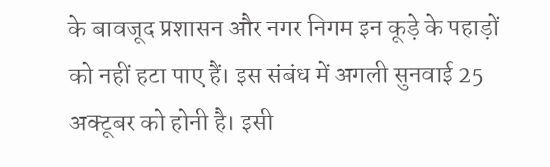के बावजूद प्रशासन और नगर निगम इन कूड़े के पहाड़ों को नहीं हटा पाए हैं। इस संबंध में अगली सुनवाई 25 अक्टूबर को होनी है। इसी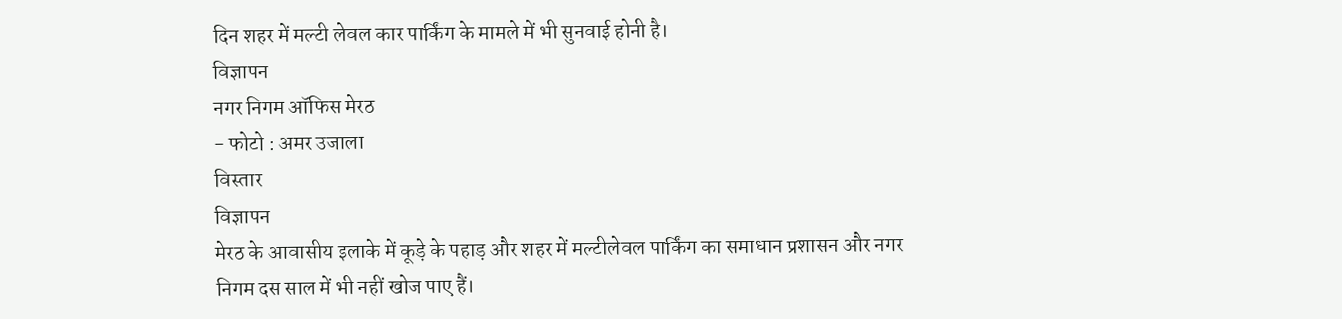दिन शहर में मल्टी लेवल कार पार्किंग के मामले में भी सुनवाई होनी है।
विज्ञापन
नगर निगम ऑफिस मेरठ
- फोटो : अमर उजाला
विस्तार
विज्ञापन
मेरठ के आवासीय इलाके में कूड़े के पहाड़ और शहर में मल्टीलेवल पार्किंग का समाधान प्रशासन और नगर निगम दस साल में भी नहीं खोज पाए हैं।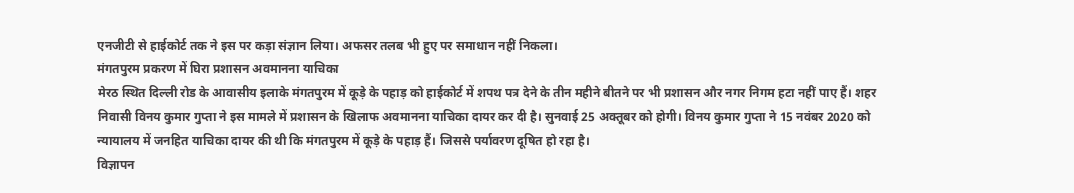एनजीटी से हाईकोर्ट तक ने इस पर कड़ा संज्ञान लिया। अफसर तलब भी हुए पर समाधान नहीं निकला।
मंगतपुरम प्रकरण में घिरा प्रशासन अवमानना याचिका
मेरठ स्थित दिल्ली रोड के आवासीय इलाके मंगतपुरम में कूड़े के पहाड़ को हाईकोर्ट में शपथ पत्र देने के तीन महीने बीतने पर भी प्रशासन और नगर निगम हटा नहीं पाए हैं। शहर निवासी विनय कुमार गुप्ता ने इस मामले में प्रशासन के खिलाफ अवमानना याचिका दायर कर दी है। सुनवाई 25 अक्तूबर को होगी। विनय कुमार गुप्ता ने 15 नवंबर 2020 को न्यायालय में जनहित याचिका दायर की थी कि मंगतपुरम में कूड़े के पहाड़ हैं। जिससे पर्यावरण दूषित हो रहा है।
विज्ञापन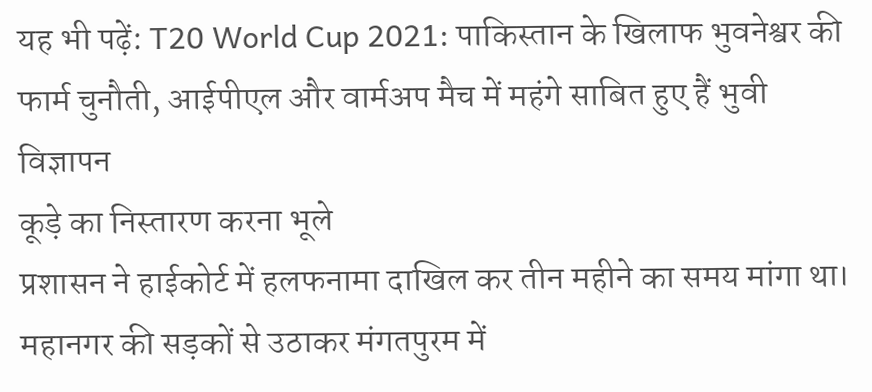यह भी पढ़ें: T20 World Cup 2021: पाकिस्तान के खिलाफ भुवनेश्वर की फार्म चुनौती, आईपीएल और वार्मअप मैच में महंगे साबित हुए हैं भुवी
विज्ञापन
कूड़े का निस्तारण करना भूले
प्रशासन ने हाईकोर्ट में हलफनामा दाखिल कर तीन महीने का समय मांगा था। महानगर की सड़कों से उठाकर मंगतपुरम में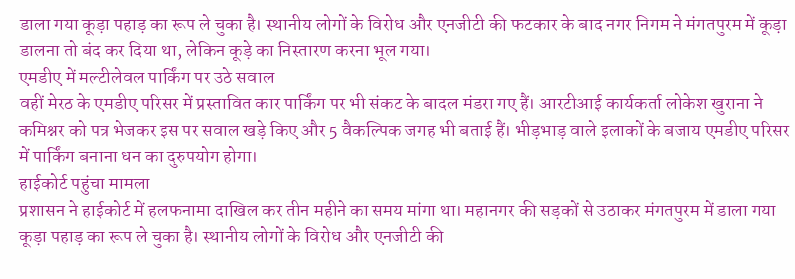डाला गया कूड़ा पहाड़ का रूप ले चुका है। स्थानीय लोगों के विरोध और एनजीटी की फटकार के बाद नगर निगम ने मंगतपुरम में कूड़ा डालना तो बंद कर दिया था, लेकिन कूड़े का निस्तारण करना भूल गया।
एमडीए में मल्टीलेवल पार्किंग पर उठे सवाल
वहीं मेरठ के एमडीए परिसर में प्रस्तावित कार पार्किंग पर भी संकट के बादल मंडरा गए हैं। आरटीआई कार्यकर्ता लोकेश खुराना ने कमिश्नर को पत्र भेजकर इस पर सवाल खड़े किए और 5 वैकल्पिक जगह भी बताई हैं। भीड़भाड़ वाले इलाकों के बजाय एमडीए परिसर में पार्किंग बनाना धन का दुरुपयोग होगा।
हाईकोर्ट पहुंचा मामला
प्रशासन ने हाईकोर्ट में हलफनामा दाखिल कर तीन महीने का समय मांगा था। महानगर की सड़कों से उठाकर मंगतपुरम में डाला गया कूड़ा पहाड़ का रूप ले चुका है। स्थानीय लोगों के विरोध और एनजीटी की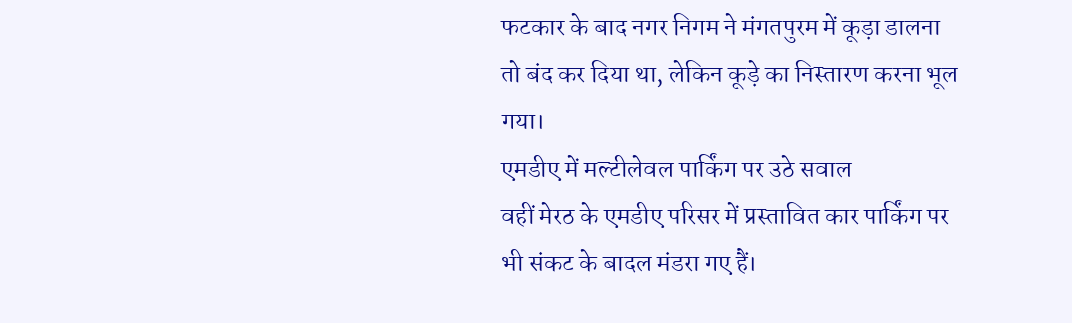फटकार के बाद नगर निगम ने मंगतपुरम में कूड़ा डालना तो बंद कर दिया था, लेकिन कूड़े का निस्तारण करना भूल गया।
एमडीए में मल्टीलेवल पार्किंग पर उठे सवाल
वहीं मेरठ के एमडीए परिसर में प्रस्तावित कार पार्किंग पर भी संकट के बादल मंडरा गए हैं।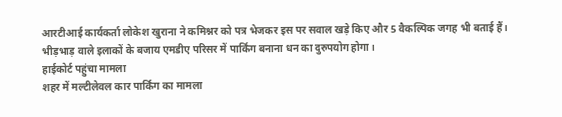आरटीआई कार्यकर्ता लोकेश खुराना ने कमिश्नर को पत्र भेजकर इस पर सवाल खड़े किए और 5 वैकल्पिक जगह भी बताई हैं। भीड़भाड़ वाले इलाकों के बजाय एमडीए परिसर में पार्किंग बनाना धन का दुरुपयोग होगा।
हाईकोर्ट पहुंचा मामला
शहर में मल्टीलेवल कार पार्किंग का मामला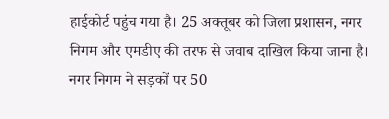हाईकोर्ट पहुंच गया है। 25 अक्तूबर को जिला प्रशासन, नगर निगम और एमडीए की तरफ से जवाब दाखिल किया जाना है। नगर निगम ने सड़कों पर 50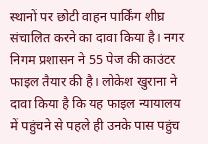स्थानों पर छोटी वाहन पार्किंग शीघ्र संचालित करने का दावा किया है। नगर निगम प्रशासन ने 55 पेज की काउंटर फाइल तैयार की है। लोकेश खुराना ने दावा किया है कि यह फाइल न्यायालय में पहुंचने से पहले ही उनके पास पहुंच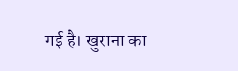गई है। खुराना का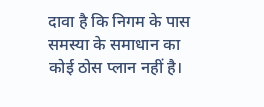दावा है कि निगम के पास समस्या के समाधान का कोई ठोस प्लान नहीं है।